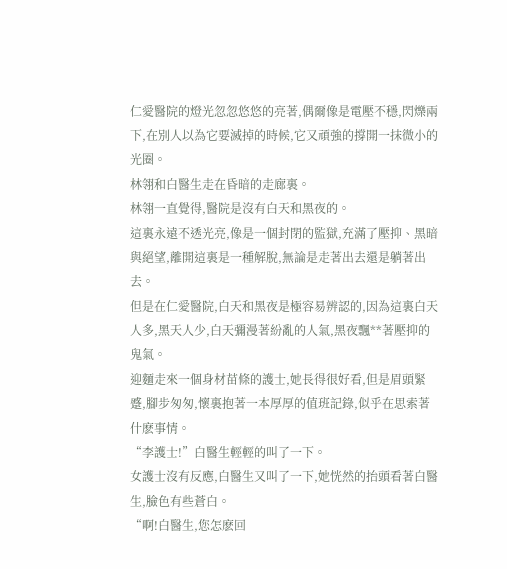仁愛醫院的燈光忽忽悠悠的亮著,偶爾像是電壓不穩,閃爍兩下,在別人以為它要滅掉的時候,它又頑強的撐開一抹微小的光圈。
林翎和白醫生走在昏暗的走廊裏。
林翎一直覺得,醫院是沒有白天和黑夜的。
這裏永遠不透光亮,像是一個封閉的監獄,充滿了壓抑、黑暗與絕望,離開這裏是一種解脫,無論是走著出去還是躺著出去。
但是在仁愛醫院,白天和黑夜是極容易辨認的,因為這裏白天人多,黑天人少,白天彌漫著紛亂的人氣,黑夜飄**著壓抑的鬼氣。
迎麵走來一個身材苗條的護士,她長得很好看,但是眉頭緊蹙,腳步匆匆,懷裏抱著一本厚厚的值班記錄,似乎在思索著什麽事情。
“李護士!”白醫生輕輕的叫了一下。
女護士沒有反應,白醫生又叫了一下,她恍然的抬頭看著白醫生,臉色有些蒼白。
“啊!白醫生,您怎麽回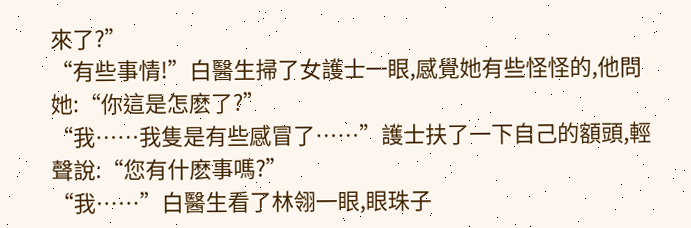來了?”
“有些事情!”白醫生掃了女護士一眼,感覺她有些怪怪的,他問她:“你這是怎麽了?”
“我……我隻是有些感冒了……”護士扶了一下自己的額頭,輕聲說:“您有什麽事嗎?”
“我……”白醫生看了林翎一眼,眼珠子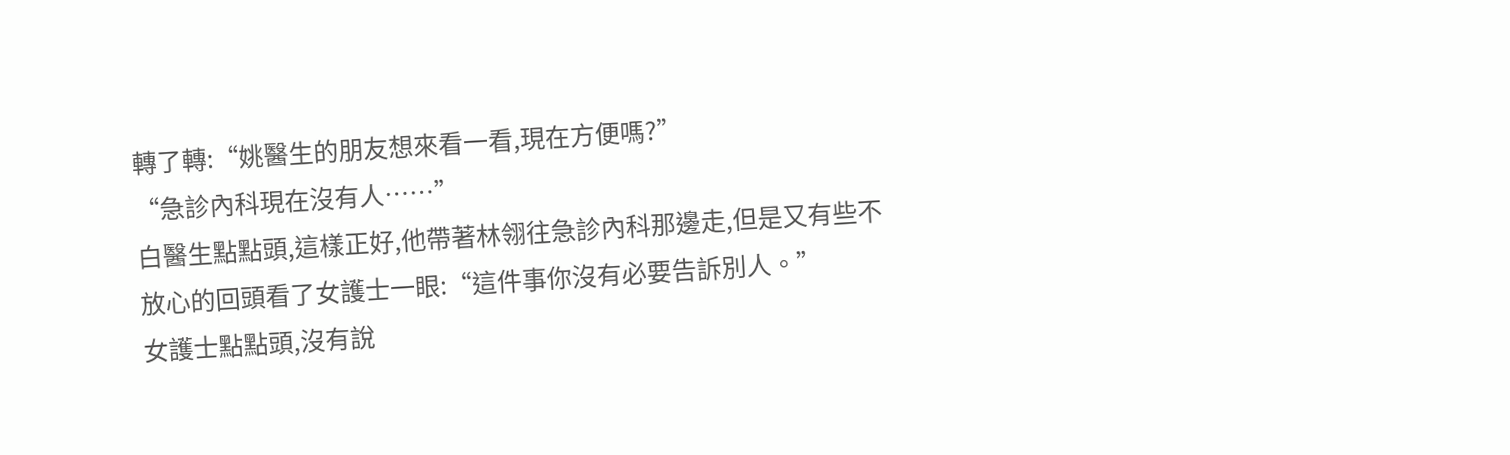轉了轉:“姚醫生的朋友想來看一看,現在方便嗎?”
“急診內科現在沒有人……”
白醫生點點頭,這樣正好,他帶著林翎往急診內科那邊走,但是又有些不放心的回頭看了女護士一眼:“這件事你沒有必要告訴別人。”
女護士點點頭,沒有說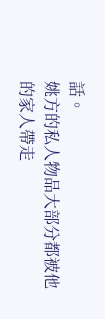話。
姚方的私人物品大部分都被他的家人帶走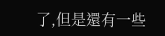了,但是還有一些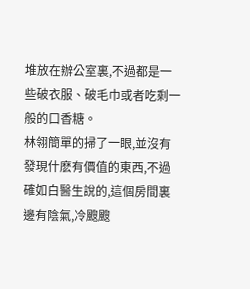堆放在辦公室裏,不過都是一些破衣服、破毛巾或者吃剩一般的口香糖。
林翎簡單的掃了一眼,並沒有發現什麽有價值的東西,不過確如白醫生說的,這個房間裏邊有陰氣,冷颼颼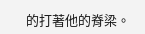的打著他的脊梁。